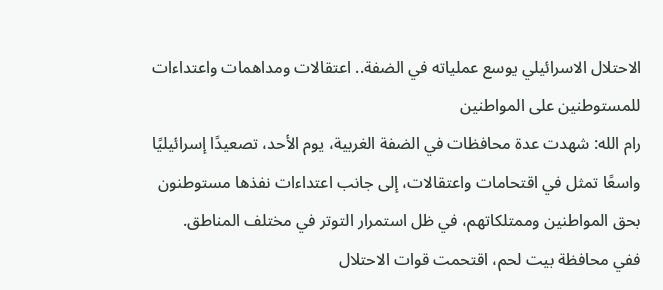الاحتلال الاسرائيلي يوسع عملياته في الضفة.. اعتقالات ومداهمات واعتداءات للمستوطنين على المواطنين
رام الله: شهدت عدة محافظات في الضفة الغربية، يوم الأحد، تصعيدًا إسرائيليًا واسعًا تمثل في اقتحامات واعتقالات، إلى جانب اعتداءات نفذها مستوطنون بحق المواطنين وممتلكاتهم، في ظل استمرار التوتر في مختلف المناطق.
ففي محافظة بيت لحم، اقتحمت قوات الاحتلال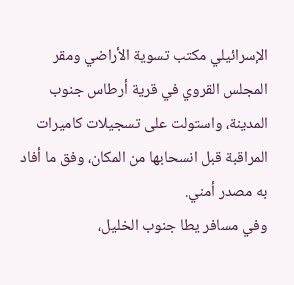الإسرائيلي مكتب تسوية الأراضي ومقر المجلس القروي في قرية أرطاس جنوب المدينة، واستولت على تسجيلات كاميرات المراقبة قبل انسحابها من المكان، وفق ما أفاد به مصدر أمني.
وفي مسافر يطا جنوب الخليل،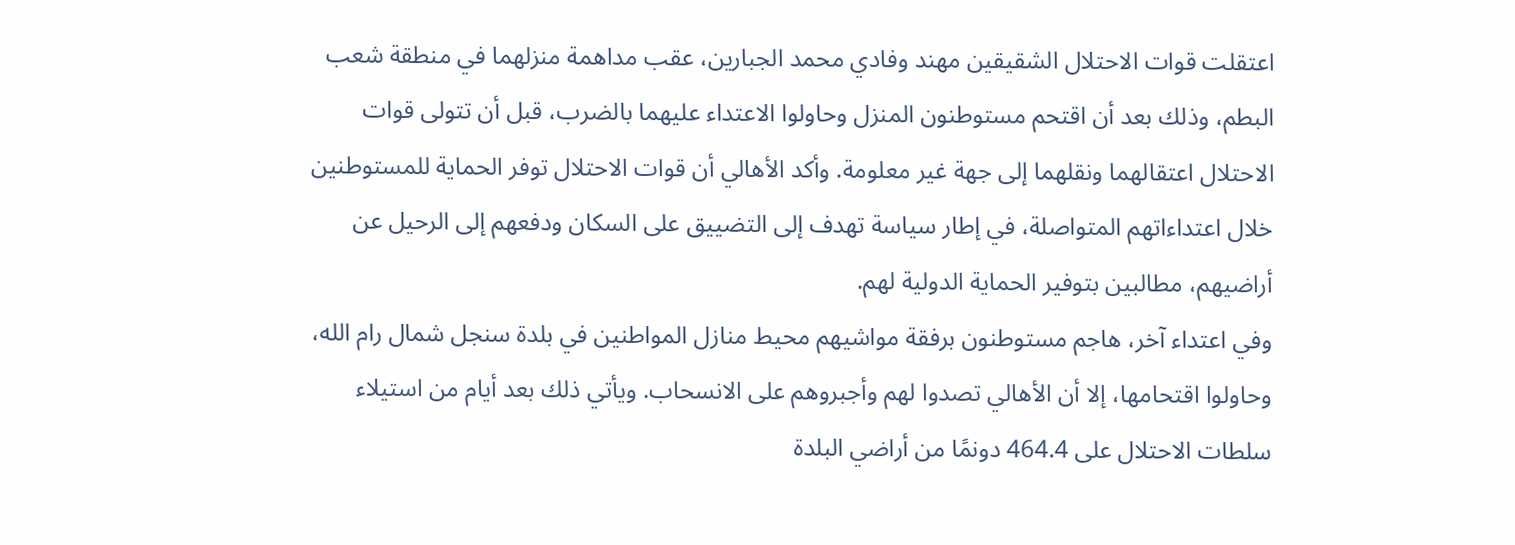اعتقلت قوات الاحتلال الشقيقين مهند وفادي محمد الجبارين، عقب مداهمة منزلهما في منطقة شعب البطم، وذلك بعد أن اقتحم مستوطنون المنزل وحاولوا الاعتداء عليهما بالضرب، قبل أن تتولى قوات الاحتلال اعتقالهما ونقلهما إلى جهة غير معلومة. وأكد الأهالي أن قوات الاحتلال توفر الحماية للمستوطنين خلال اعتداءاتهم المتواصلة، في إطار سياسة تهدف إلى التضييق على السكان ودفعهم إلى الرحيل عن أراضيهم، مطالبين بتوفير الحماية الدولية لهم.
وفي اعتداء آخر، هاجم مستوطنون برفقة مواشيهم محيط منازل المواطنين في بلدة سنجل شمال رام الله، وحاولوا اقتحامها، إلا أن الأهالي تصدوا لهم وأجبروهم على الانسحاب. ويأتي ذلك بعد أيام من استيلاء سلطات الاحتلال على 464.4 دونمًا من أراضي البلدة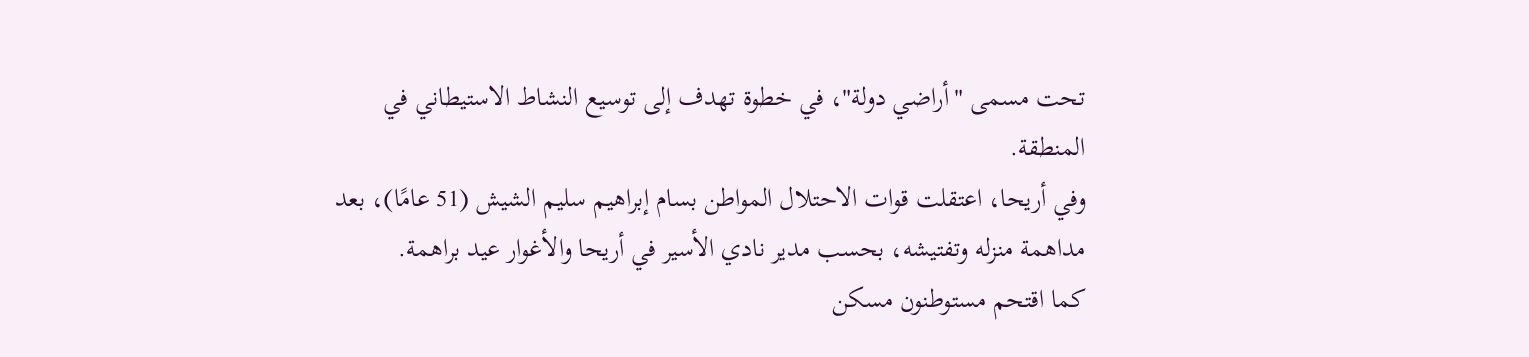تحت مسمى "أراضي دولة"، في خطوة تهدف إلى توسيع النشاط الاستيطاني في المنطقة.
وفي أريحا، اعتقلت قوات الاحتلال المواطن بسام إبراهيم سليم الشيش (51 عامًا)، بعد مداهمة منزله وتفتيشه، بحسب مدير نادي الأسير في أريحا والأغوار عيد براهمة.
كما اقتحم مستوطنون مسكن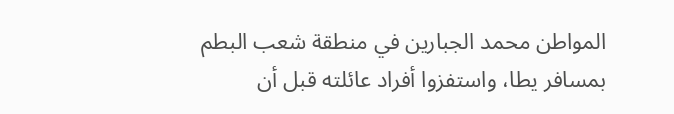المواطن محمد الجبارين في منطقة شعب البطم بمسافر يطا، واستفزوا أفراد عائلته قبل أن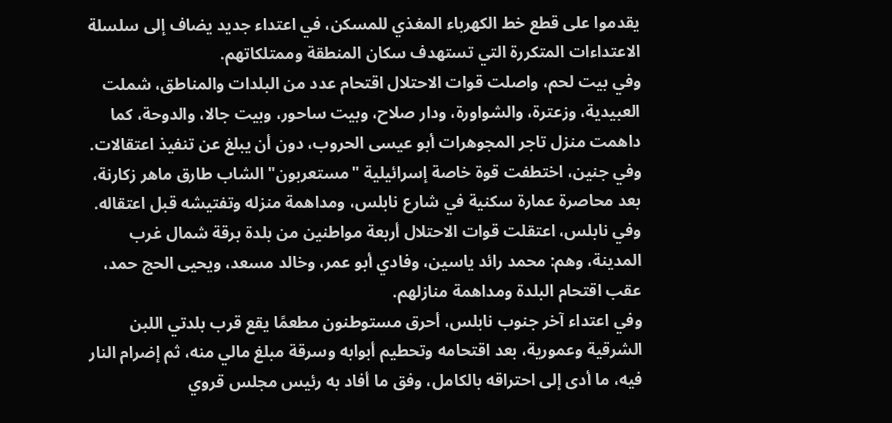يقدموا على قطع خط الكهرباء المغذي للمسكن، في اعتداء جديد يضاف إلى سلسلة الاعتداءات المتكررة التي تستهدف سكان المنطقة وممتلكاتهم.
وفي بيت لحم، واصلت قوات الاحتلال اقتحام عدد من البلدات والمناطق، شملت العبيدية، وزعترة، والشواورة، ودار صلاح، وبيت ساحور، وبيت جالا، والدوحة، كما داهمت منزل تاجر المجوهرات أبو عيسى الحروب، دون أن يبلغ عن تنفيذ اعتقالات.
وفي جنين، اختطفت قوة خاصة إسرائيلية "مستعربون" الشاب طارق ماهر زكارنة، بعد محاصرة عمارة سكنية في شارع نابلس، ومداهمة منزله وتفتيشه قبل اعتقاله.
وفي نابلس، اعتقلت قوات الاحتلال أربعة مواطنين من بلدة برقة شمال غرب المدينة، وهم: محمد رائد ياسين، وفادي أبو عمر، وخالد مسعد، ويحيى الحج حمد، عقب اقتحام البلدة ومداهمة منازلهم.
وفي اعتداء آخر جنوب نابلس، أحرق مستوطنون مطعمًا يقع قرب بلدتي اللبن الشرقية وعمورية، بعد اقتحامه وتحطيم أبوابه وسرقة مبلغ مالي منه، ثم إضرام النار فيه، ما أدى إلى احتراقه بالكامل، وفق ما أفاد به رئيس مجلس قروي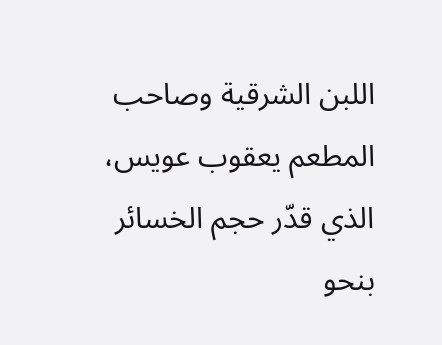اللبن الشرقية وصاحب المطعم يعقوب عويس، الذي قدّر حجم الخسائر بنحو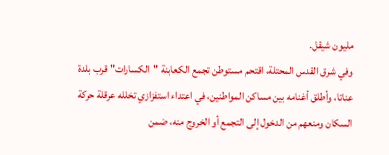مليون شيقل.
وفي شرق القدس المحتلة، اقتحم مستوطن تجمع الكعابنة "الكسارات" قرب بلدة عناتا، وأطلق أغنامه بين مساكن المواطنين، في اعتداء استفزازي تخلله عرقلة حركة السكان ومنعهم من الدخول إلى التجمع أو الخروج منه، ضمن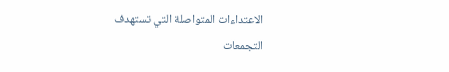الاعتداءات المتواصلة التي تستهدف التجمعات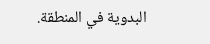البدوية في المنطقة.